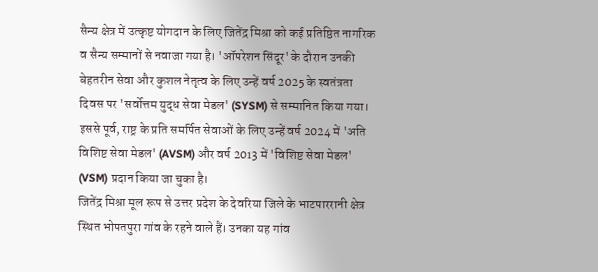सैन्य क्षेत्र में उत्कृष्ट योगदान के लिए जितेंद्र मिश्रा को कई प्रतिष्ठित नागरिक व सैन्य सम्मानों से नवाजा गया है। 'ऑपरेशन सिंदूर' के दौरान उनकी बेहतरीन सेवा और कुशल नेतृत्व के लिए उन्हें वर्ष 2025 के स्वतंत्रता दिवस पर 'सर्वोत्तम युद्ध सेवा मेडल' (SYSM) से सम्मानित किया गया। इससे पूर्व, राष्ट्र के प्रति समर्पित सेवाओं के लिए उन्हें वर्ष 2024 में 'अति विशिष्ट सेवा मेडल' (AVSM) और वर्ष 2013 में 'विशिष्ट सेवा मेडल' (VSM) प्रदान किया जा चुका है।
जितेंद्र मिश्रा मूल रूप से उत्तर प्रदेश के देवरिया जिले के भाटपाररानी क्षेत्र स्थित भोपतपुरा गांव के रहने वाले हैं। उनका यह गांव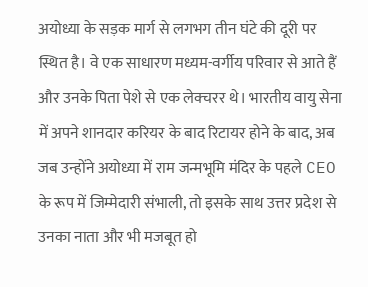अयोध्या के सड़क मार्ग से लगभग तीन घंटे की दूरी पर स्थित है। वे एक साधारण मध्यम-वर्गीय परिवार से आते हैं और उनके पिता पेशे से एक लेक्चरर थे। भारतीय वायु सेना में अपने शानदार करियर के बाद रिटायर होने के बाद, अब जब उन्होंने अयोध्या में राम जन्मभूमि मंदिर के पहले CEO के रूप में जिम्मेदारी संभाली, तो इसके साथ उत्तर प्रदेश से उनका नाता और भी मजबूत हो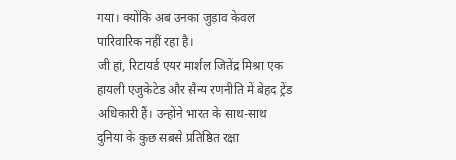गया। क्योंकि अब उनका जुड़ाव केवल पारिवारिक नहीं रहा है।
जी हां, रिटायर्ड एयर मार्शल जितेंद्र मिश्रा एक हायली एजुकेटेड और सैन्य रणनीति में बेहद ट्रेंड अधिकारी हैं। उन्होंने भारत के साथ-साथ दुनिया के कुछ सबसे प्रतिष्ठित रक्षा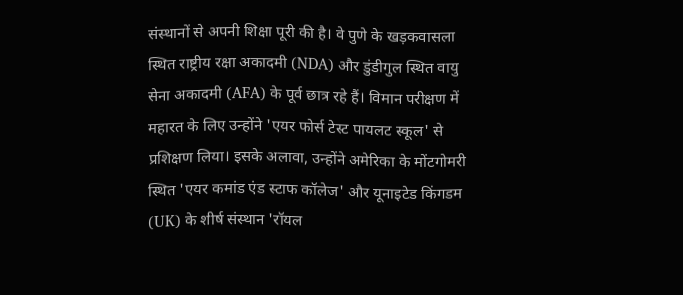संस्थानों से अपनी शिक्षा पूरी की है। वे पुणे के खड़कवासला स्थित राष्ट्रीय रक्षा अकादमी (NDA) और डुंडीगुल स्थित वायु सेना अकादमी (AFA) के पूर्व छात्र रहे हैं। विमान परीक्षण में महारत के लिए उन्होंने 'एयर फोर्स टेस्ट पायलट स्कूल' से प्रशिक्षण लिया। इसके अलावा, उन्होंने अमेरिका के मोंटगोमरी स्थित 'एयर कमांड एंड स्टाफ कॉलेज' और यूनाइटेड किंगडम (UK) के शीर्ष संस्थान 'रॉयल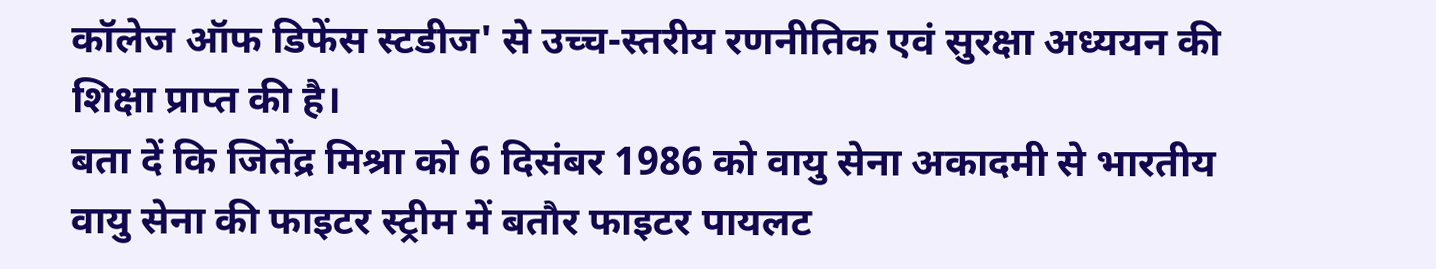कॉलेज ऑफ डिफेंस स्टडीज' से उच्च-स्तरीय रणनीतिक एवं सुरक्षा अध्ययन की शिक्षा प्राप्त की है।
बता दें कि जितेंद्र मिश्रा को 6 दिसंबर 1986 को वायु सेना अकादमी से भारतीय वायु सेना की फाइटर स्ट्रीम में बतौर फाइटर पायलट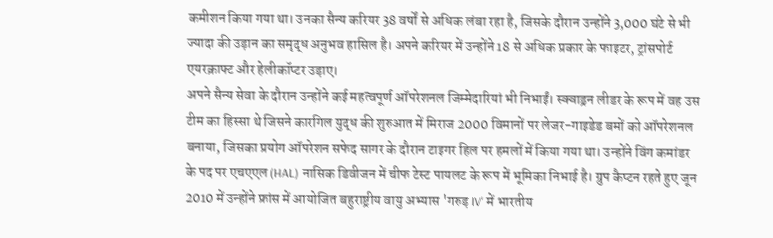कमीशन किया गया था। उनका सैन्य करियर 38 वर्षों से अधिक लंबा रहा है, जिसके दौरान उन्होंने 3,000 घंटे से भी ज्यादा की उड़ान का समृद्ध अनुभव हासिल है। अपने करियर में उन्होंने 18 से अधिक प्रकार के फाइटर, ट्रांसपोर्ट एयरक्राफ्ट और हेलीकॉप्टर उड़ाए।
अपने सैन्य सेवा के दौरान उन्होंने कई महत्वपूर्ण ऑपरेशनल जिम्मेदारियां भी निभाईं। स्क्वाड्रन लीडर के रूप में वह उस टीम का हिस्सा थे जिसने कारगिल युद्ध की शुरुआत में मिराज 2000 विमानों पर लेजर-गाइडेड बमों को ऑपरेशनल बनाया, जिसका प्रयोग ऑपरेशन सफेद सागर के दौरान टाइगर हिल पर हमलों में किया गया था। उन्होंने विंग कमांडर के पद पर एचएएल (HAL) नासिक डिवीजन में चीफ टेस्ट पायलट के रूप में भूमिका निभाई है। ग्रुप कैप्टन रहते हुए जून 2010 में उन्होंने फ्रांस में आयोजित बहुराष्ट्रीय वायु अभ्यास 'गरुड़ IV' में भारतीय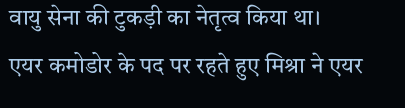वायु सेना की टुकड़ी का नेतृत्व किया था।
एयर कमोडोर के पद पर रहते हुए मिश्रा ने एयर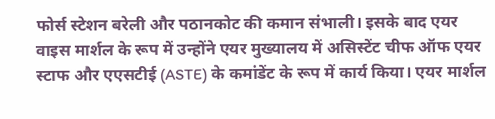फोर्स स्टेशन बरेली और पठानकोट की कमान संभाली। इसके बाद एयर वाइस मार्शल के रूप में उन्होंने एयर मुख्यालय में असिस्टेंट चीफ ऑफ एयर स्टाफ और एएसटीई (ASTE) के कमांडेंट के रूप में कार्य किया। एयर मार्शल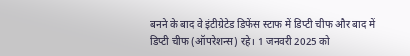बनने के बाद वे इंटीग्रेटेड डिफेंस स्टाफ में डिप्टी चीफ और बाद में डिप्टी चीफ (ऑपरेशन्स) रहे। 1 जनवरी 2025 को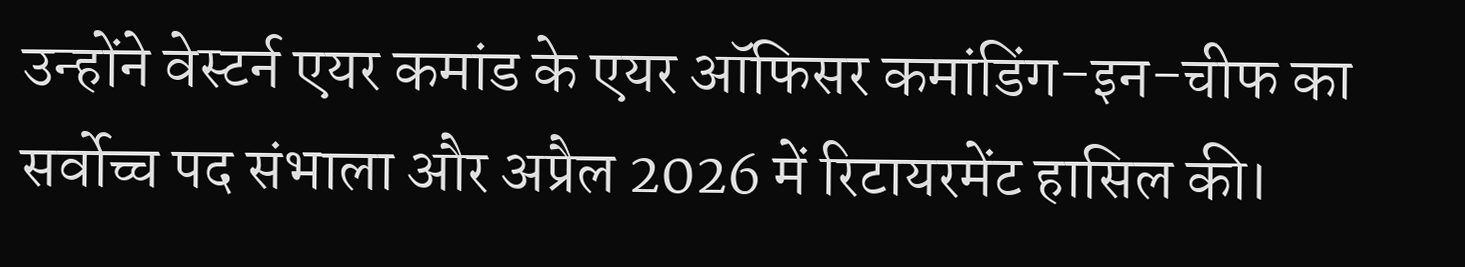उन्होंने वेस्टर्न एयर कमांड के एयर ऑफिसर कमांडिंग-इन-चीफ का सर्वोच्च पद संभाला और अप्रैल 2026 में रिटायरमेंट हासिल की।